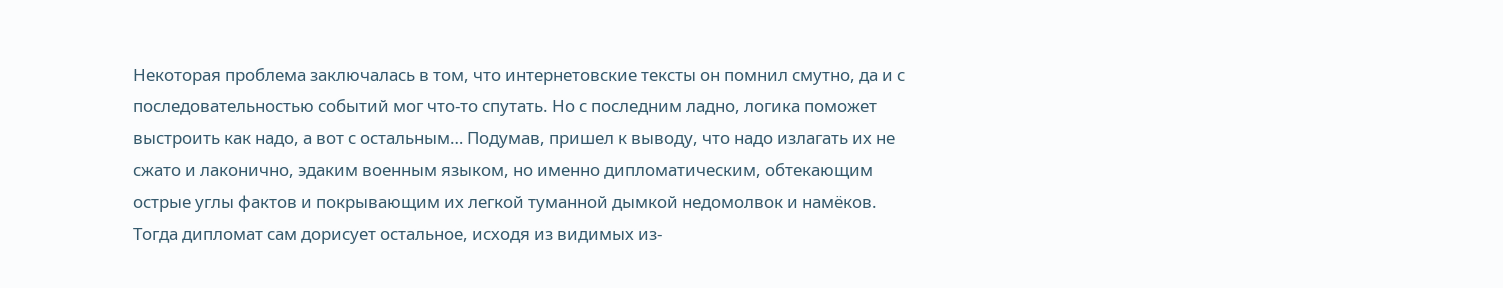Некоторая проблема заключалась в том, что интернетовские тексты он помнил смутно, да и с последовательностью событий мог что-то спутать. Но с последним ладно, логика поможет выстроить как надо, а вот с остальным… Подумав, пришел к выводу, что надо излагать их не сжато и лаконично, эдаким военным языком, но именно дипломатическим, обтекающим острые углы фактов и покрывающим их легкой туманной дымкой недомолвок и намёков. Тогда дипломат сам дорисует остальное, исходя из видимых из-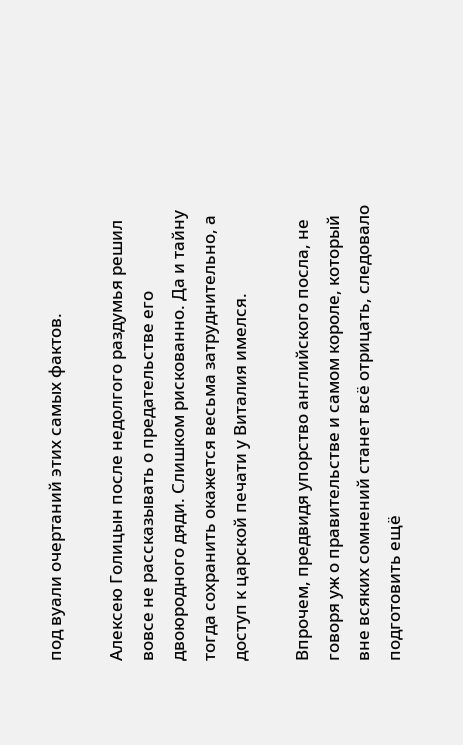под вуали очертаний этих самых фактов.

Алексею Голицын после недолгого раздумья решил вовсе не рассказывать о предательстве его двоюродного дяди. Слишком рискованно. Да и тайну тогда сохранить окажется весьма затруднительно, а доступ к царской печати у Виталия имелся.

Впрочем, предвидя упорство английского посла, не говоря уж о правительстве и самом короле, который вне всяких сомнений станет всё отрицать, следовало подготовить ещё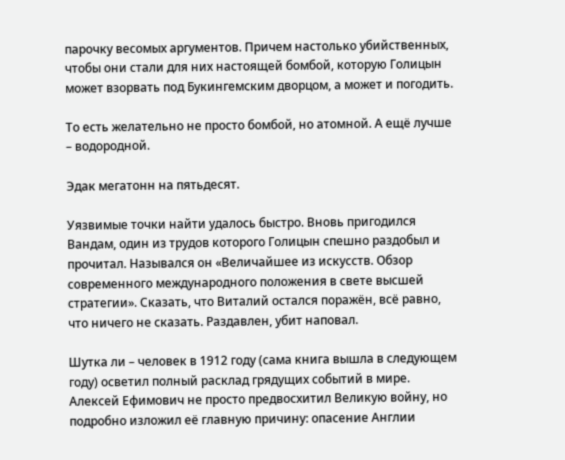парочку весомых аргументов. Причем настолько убийственных, чтобы они стали для них настоящей бомбой, которую Голицын может взорвать под Букингемским дворцом, а может и погодить.

То есть желательно не просто бомбой, но атомной. А ещё лучше – водородной.

Эдак мегатонн на пятьдесят.

Уязвимые точки найти удалось быстро. Вновь пригодился Вандам, один из трудов которого Голицын спешно раздобыл и прочитал. Назывался он «Величайшее из искусств. Обзор современного международного положения в свете высшей стратегии». Сказать, что Виталий остался поражён, всё равно, что ничего не сказать. Раздавлен, убит наповал.

Шутка ли – человек в 1912 году (сама книга вышла в следующем году) осветил полный расклад грядущих событий в мире. Алексей Ефимович не просто предвосхитил Великую войну, но подробно изложил её главную причину: опасение Англии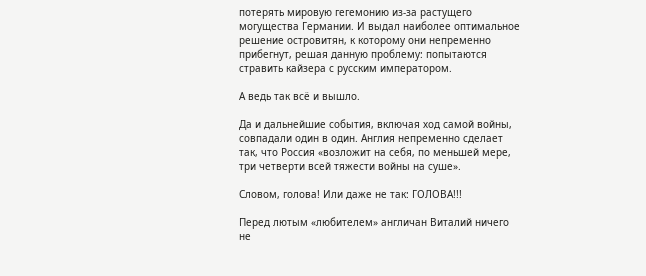потерять мировую гегемонию из-за растущего могущества Германии. И выдал наиболее оптимальное решение островитян, к которому они непременно прибегнут, решая данную проблему: попытаются стравить кайзера с русским императором.

А ведь так всё и вышло.

Да и дальнейшие события, включая ход самой войны, совпадали один в один. Англия непременно сделает так, что Россия «возложит на себя, по меньшей мере, три четверти всей тяжести войны на суше».

Словом, голова! Или даже не так: ГОЛОВА!!!

Перед лютым «любителем» англичан Виталий ничего не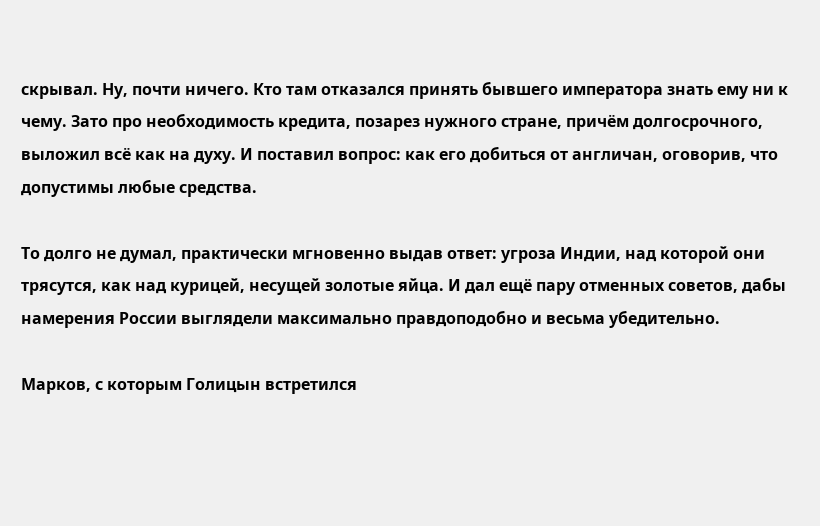скрывал. Ну, почти ничего. Кто там отказался принять бывшего императора знать ему ни к чему. Зато про необходимость кредита, позарез нужного стране, причём долгосрочного, выложил всё как на духу. И поставил вопрос: как его добиться от англичан, оговорив, что допустимы любые средства.

То долго не думал, практически мгновенно выдав ответ: угроза Индии, над которой они трясутся, как над курицей, несущей золотые яйца. И дал ещё пару отменных советов, дабы намерения России выглядели максимально правдоподобно и весьма убедительно.

Марков, с которым Голицын встретился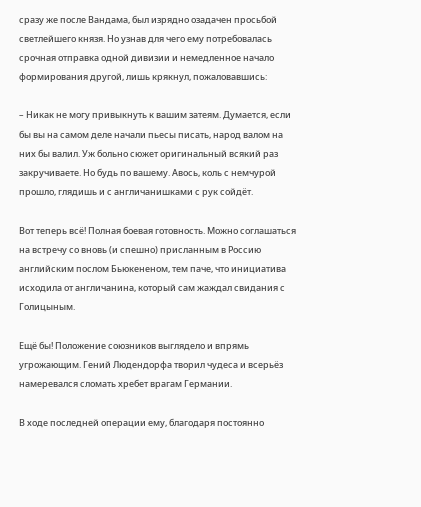сразу же после Вандама, был изрядно озадачен просьбой светлейшего князя. Но узнав для чего ему потребовалась срочная отправка одной дивизии и немедленное начало формирования другой, лишь крякнул, пожаловавшись:

– Никак не могу привыкнуть к вашим затеям. Думается, если бы вы на самом деле начали пьесы писать, народ валом на них бы валил. Уж больно сюжет оригинальный всякий раз закручиваете. Но будь по вашему. Авось, коль с немчурой прошло, глядишь и с англичанишками с рук сойдёт.

Вот теперь всё! Полная боевая готовность. Можно соглашаться на встречу со вновь (и спешно) присланным в Россию английским послом Бьюкененом, тем паче, что инициатива исходила от англичанина, который сам жаждал свидания с Голицыным.

Ещё бы! Положение союзников выглядело и впрямь угрожающим. Гений Людендорфа творил чудеса и всерьёз намеревался сломать хребет врагам Германии.

В ходе последней операции ему, благодаря постоянно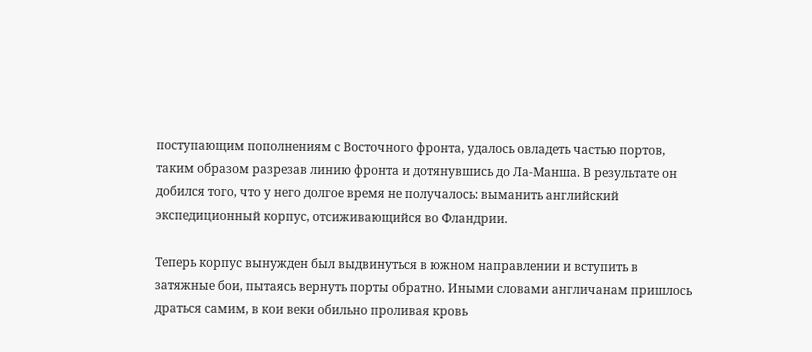поступающим пополнениям с Восточного фронта, удалось овладеть частью портов, таким образом разрезав линию фронта и дотянувшись до Ла-Манша. В результате он добился того, что у него долгое время не получалось: выманить английский экспедиционный корпус, отсиживающийся во Фландрии.

Теперь корпус вынужден был выдвинуться в южном направлении и вступить в затяжные бои, пытаясь вернуть порты обратно. Иными словами англичанам пришлось драться самим, в кои веки обильно проливая кровь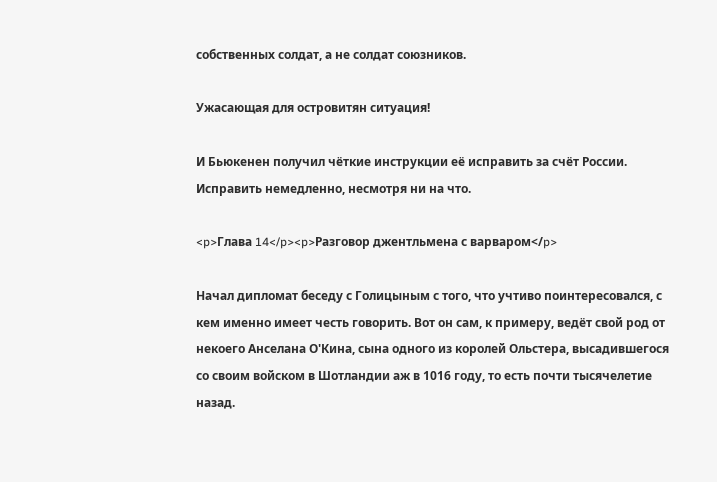собственных солдат, а не солдат союзников.

Ужасающая для островитян ситуация!

И Бьюкенен получил чёткие инструкции её исправить за счёт России. Исправить немедленно, несмотря ни на что.

<p>Глава 14</p><p>Разговор джентльмена с варваром</p>

Начал дипломат беседу с Голицыным с того, что учтиво поинтересовался, с кем именно имеет честь говорить. Вот он сам, к примеру, ведёт свой род от некоего Анселана О'Кина, сына одного из королей Ольстера, высадившегося со своим войском в Шотландии аж в 1016 году, то есть почти тысячелетие назад.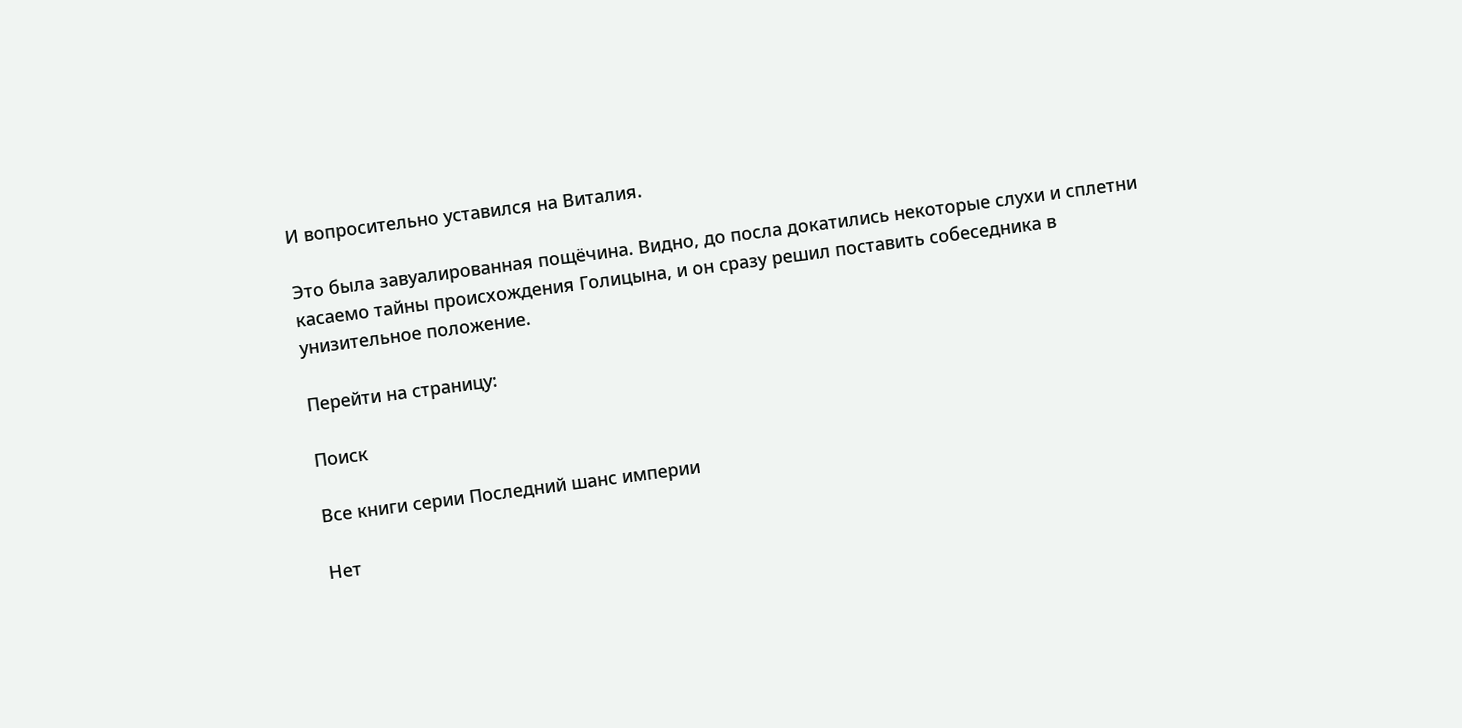И вопросительно уставился на Виталия.

Это была завуалированная пощёчина. Видно, до посла докатились некоторые слухи и сплетни касаемо тайны происхождения Голицына, и он сразу решил поставить собеседника в унизительное положение.

Перейти на страницу:

Поиск

Все книги серии Последний шанс империи

Нет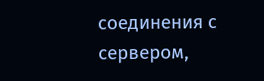соединения с сервером,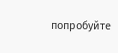попробуйте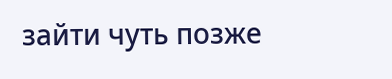зайти чуть позже